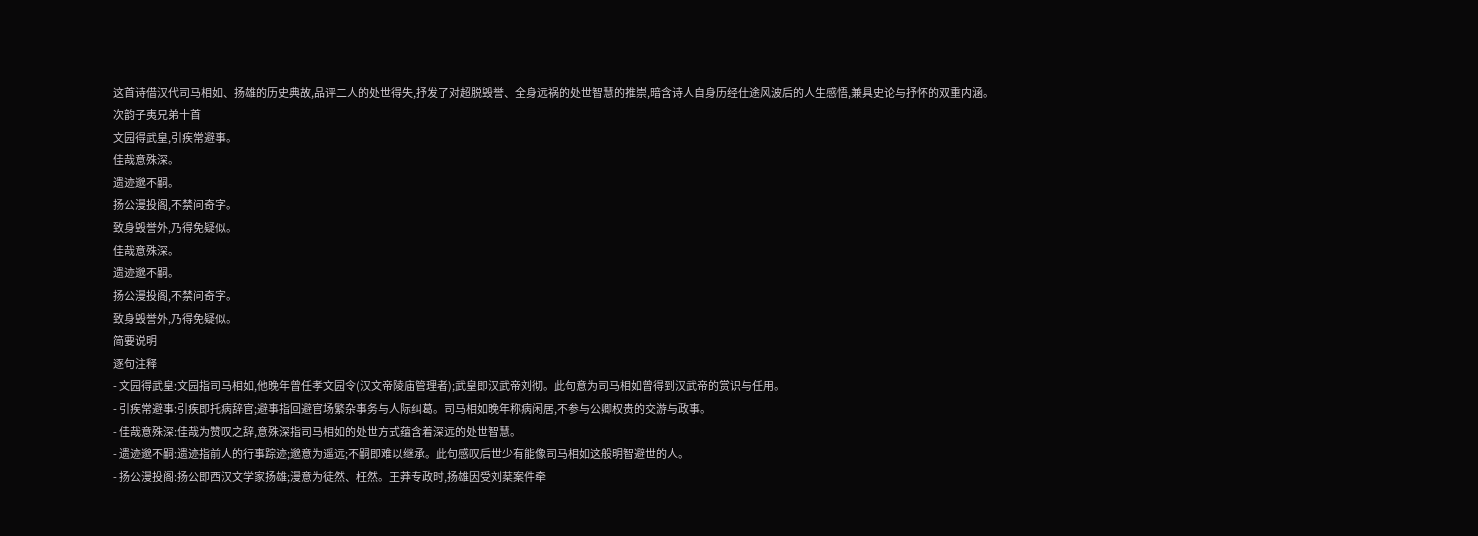这首诗借汉代司马相如、扬雄的历史典故,品评二人的处世得失,抒发了对超脱毁誉、全身远祸的处世智慧的推崇,暗含诗人自身历经仕途风波后的人生感悟,兼具史论与抒怀的双重内涵。
次韵子夷兄弟十首
文园得武皇,引疾常避事。
佳哉意殊深。
遗迹邈不嗣。
扬公漫投阁,不禁问奇字。
致身毁誉外,乃得免疑似。
佳哉意殊深。
遗迹邈不嗣。
扬公漫投阁,不禁问奇字。
致身毁誉外,乃得免疑似。
简要说明
逐句注释
- 文园得武皇:文园指司马相如,他晚年曾任孝文园令(汉文帝陵庙管理者);武皇即汉武帝刘彻。此句意为司马相如曾得到汉武帝的赏识与任用。
- 引疾常避事:引疾即托病辞官;避事指回避官场繁杂事务与人际纠葛。司马相如晚年称病闲居,不参与公卿权贵的交游与政事。
- 佳哉意殊深:佳哉为赞叹之辞,意殊深指司马相如的处世方式蕴含着深远的处世智慧。
- 遗迹邈不嗣:遗迹指前人的行事踪迹;邈意为遥远;不嗣即难以继承。此句感叹后世少有能像司马相如这般明智避世的人。
- 扬公漫投阁:扬公即西汉文学家扬雄;漫意为徒然、枉然。王莽专政时,扬雄因受刘棻案件牵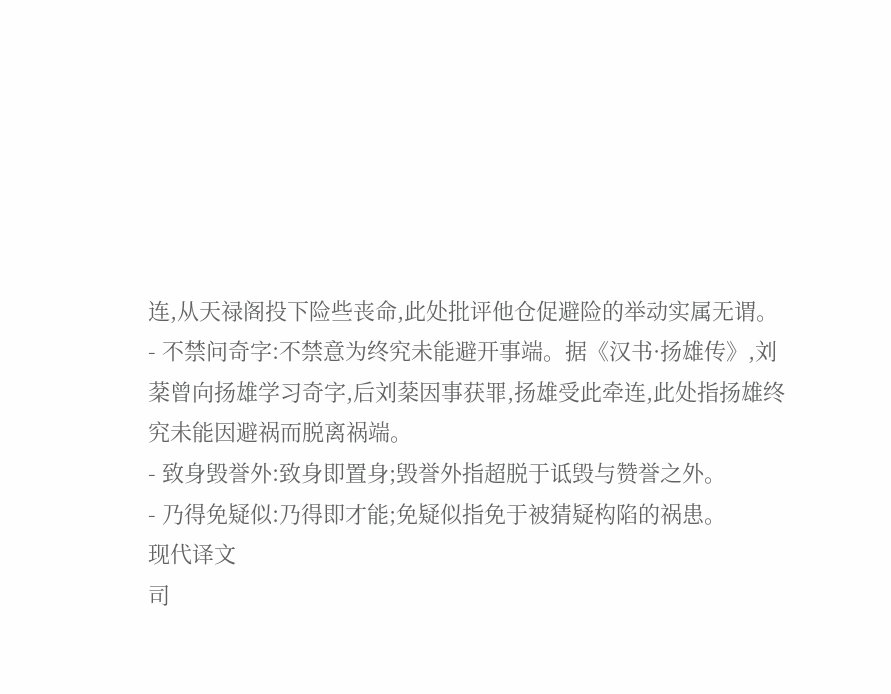连,从天禄阁投下险些丧命,此处批评他仓促避险的举动实属无谓。
- 不禁问奇字:不禁意为终究未能避开事端。据《汉书·扬雄传》,刘棻曾向扬雄学习奇字,后刘棻因事获罪,扬雄受此牵连,此处指扬雄终究未能因避祸而脱离祸端。
- 致身毁誉外:致身即置身;毁誉外指超脱于诋毁与赞誉之外。
- 乃得免疑似:乃得即才能;免疑似指免于被猜疑构陷的祸患。
现代译文
司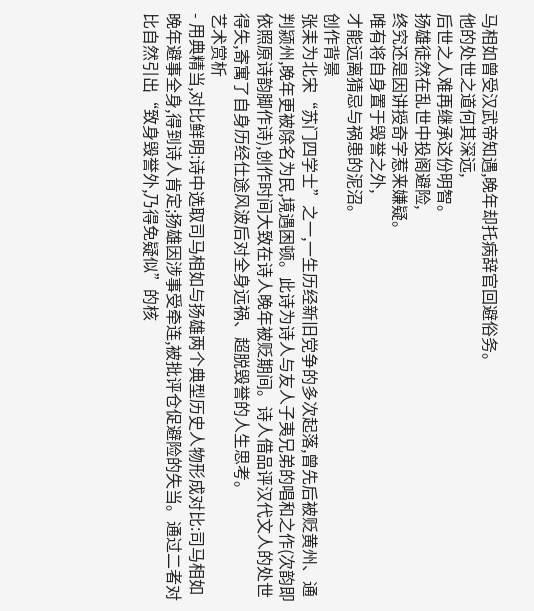马相如曾受汉武帝知遇,晚年却托病辞官回避俗务。
他的处世之道何其深远,
后世之人难再继承这份明智。
扬雄徒然在乱世中投阁避险,
终究还是因讲授奇字惹来嫌疑。
唯有将自身置于毁誉之外,
才能远离猜忌与祸患的泥沼。
创作背景
张耒为北宋“苏门四学士”之一,一生历经新旧党争的多次起落,曾先后被贬黄州、通判颍州,晚年更被除名为民,境遇困顿。此诗为诗人与友人子夷兄弟的唱和之作(次韵即依照原诗韵脚作诗),创作时间大致在诗人晚年被贬期间。诗人借品评汉代文人的处世得失,寄寓了自身历经仕途风波后对全身远祸、超脱毁誉的人生思考。
艺术赏析
- 用典精当,对比鲜明:诗中选取司马相如与扬雄两个典型历史人物形成对比:司马相如晚年避事全身,得到诗人肯定;扬雄因涉事受牵连,被批评仓促避险的失当。通过二者对比自然引出“致身毁誉外,乃得免疑似”的核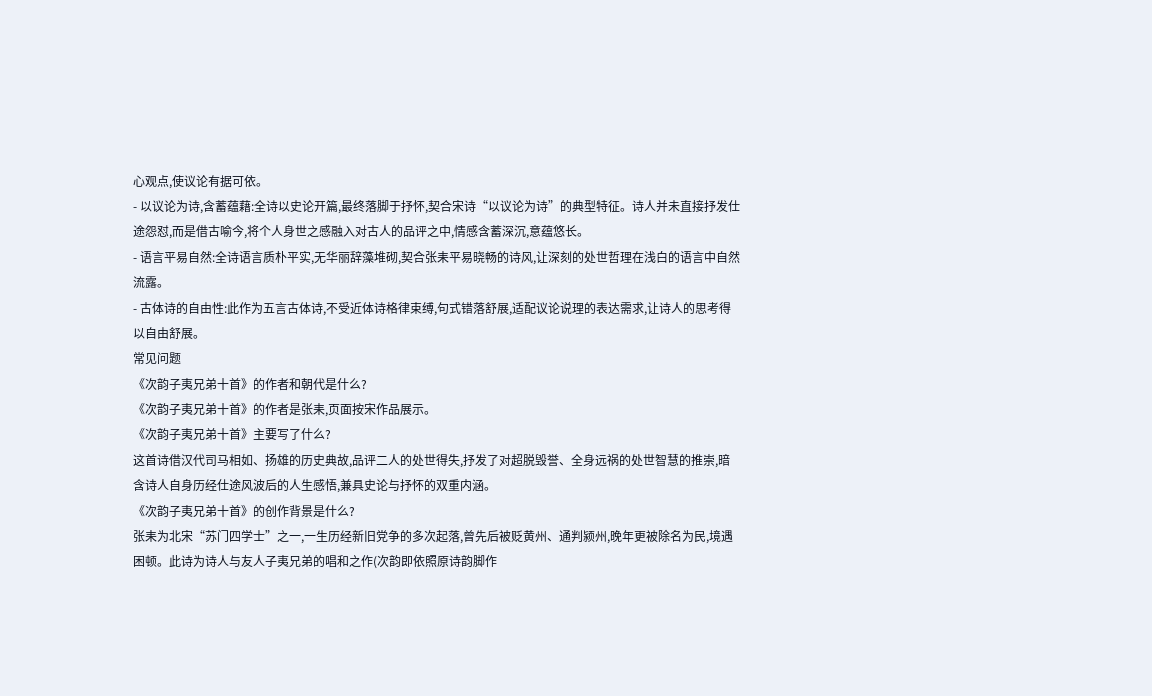心观点,使议论有据可依。
- 以议论为诗,含蓄蕴藉:全诗以史论开篇,最终落脚于抒怀,契合宋诗“以议论为诗”的典型特征。诗人并未直接抒发仕途怨怼,而是借古喻今,将个人身世之感融入对古人的品评之中,情感含蓄深沉,意蕴悠长。
- 语言平易自然:全诗语言质朴平实,无华丽辞藻堆砌,契合张耒平易晓畅的诗风,让深刻的处世哲理在浅白的语言中自然流露。
- 古体诗的自由性:此作为五言古体诗,不受近体诗格律束缚,句式错落舒展,适配议论说理的表达需求,让诗人的思考得以自由舒展。
常见问题
《次韵子夷兄弟十首》的作者和朝代是什么?
《次韵子夷兄弟十首》的作者是张耒,页面按宋作品展示。
《次韵子夷兄弟十首》主要写了什么?
这首诗借汉代司马相如、扬雄的历史典故,品评二人的处世得失,抒发了对超脱毁誉、全身远祸的处世智慧的推崇,暗含诗人自身历经仕途风波后的人生感悟,兼具史论与抒怀的双重内涵。
《次韵子夷兄弟十首》的创作背景是什么?
张耒为北宋“苏门四学士”之一,一生历经新旧党争的多次起落,曾先后被贬黄州、通判颍州,晚年更被除名为民,境遇困顿。此诗为诗人与友人子夷兄弟的唱和之作(次韵即依照原诗韵脚作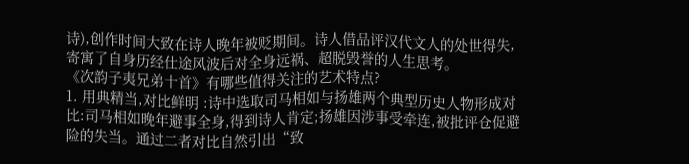诗),创作时间大致在诗人晚年被贬期间。诗人借品评汉代文人的处世得失,寄寓了自身历经仕途风波后对全身远祸、超脱毁誉的人生思考。
《次韵子夷兄弟十首》有哪些值得关注的艺术特点?
1. 用典精当,对比鲜明 :诗中选取司马相如与扬雄两个典型历史人物形成对比:司马相如晚年避事全身,得到诗人肯定;扬雄因涉事受牵连,被批评仓促避险的失当。通过二者对比自然引出“致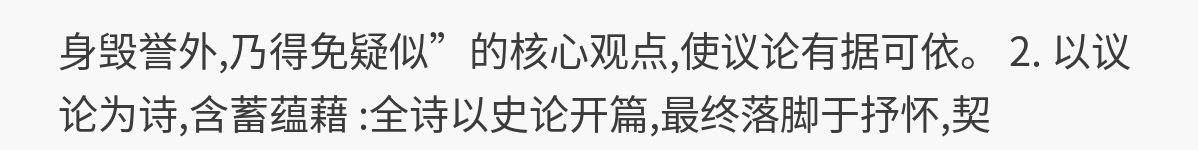身毁誉外,乃得免疑似”的核心观点,使议论有据可依。 2. 以议论为诗,含蓄蕴藉 :全诗以史论开篇,最终落脚于抒怀,契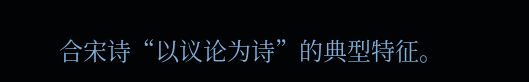合宋诗“以议论为诗”的典型特征。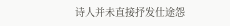诗人并未直接抒发仕途怨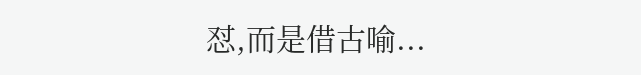怼,而是借古喻...